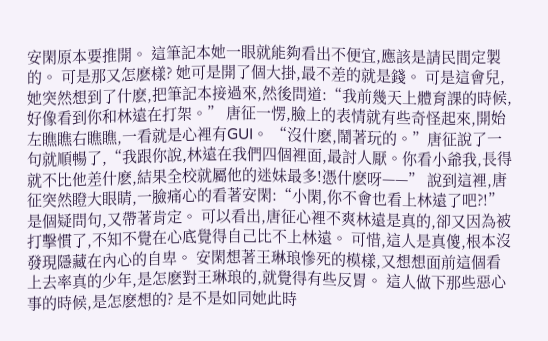安閑原本要推開。 這筆記本她一眼就能夠看出不便宜,應該是請民間定製的。 可是那又怎麽樣? 她可是開了個大掛,最不差的就是錢。 可是這會兒,她突然想到了什麽,把筆記本接過來,然後問道:“我前幾天上體育課的時候,好像看到你和林遠在打架。” 唐征一愣,臉上的表情就有些奇怪起來,開始左瞧瞧右瞧瞧,一看就是心裡有GUI。 “沒什麽,鬧著玩的。”唐征說了一句就順暢了,“我跟你說,林遠在我們四個裡面,最討人厭。你看小爺我,長得就不比他差什麽,結果全校就屬他的迷妹最多!憑什麽呀——” 說到這裡,唐征突然瞪大眼睛,一臉痛心的看著安閑:“小閑,你不會也看上林遠了吧?!” 是個疑問句,又帶著肯定。 可以看出,唐征心裡不爽林遠是真的,卻又因為被打擊慣了,不知不覺在心底覺得自己比不上林遠。 可惜,這人是真傻,根本沒發現隱藏在內心的自卑。 安閑想著王琳琅慘死的模樣,又想想面前這個看上去率真的少年,是怎麽對王琳琅的,就覺得有些反胃。 這人做下那些惡心事的時候,是怎麽想的? 是不是如同她此時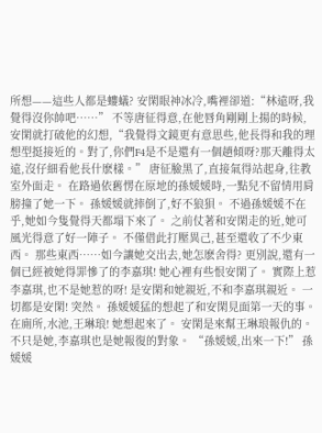所想——這些人都是螻蟻? 安閑眼神冰冷,嘴裡卻道:“林遠呀,我覺得沒你帥吧……” 不等唐征得意,在他唇角剛剛上揚的時候,安閑就打破他的幻想,“我覺得文鏡更有意思些,他長得和我的理想型挺接近的。對了,你們F4是不是還有一個趙傾呀?那天離得太遠,沒仔細看他長什麽樣。” 唐征臉黑了,直接氣得站起身,往教室外面走。 在路過依舊愣在原地的孫媛媛時,一點兒不留情用肩膀撞了她一下。 孫媛媛就摔倒了,好不狼狽。 不過孫媛媛不在乎,她如今隻覺得天都塌下來了。 之前仗著和安閑走的近,她可風光得意了好一陣子。 不僅借此打壓異己,甚至還收了不少東西。 那些東西……如今讓她交出去,她怎麽舍得? 更別說,還有一個已經被她得罪慘了的李嘉琪! 她心裡有些恨安閑了。 實際上惹李嘉琪,也不是她惹的呀! 是安閑和她親近,不和李嘉琪親近。 一切都是安閑! 突然。 孫媛媛猛的想起了和安閑見面第一天的事。 在廁所,水池,王琳琅! 她想起來了。 安閑是來幫王琳琅報仇的。 不只是她,李嘉琪也是她報復的對象。 “孫媛媛,出來一下!” 孫媛媛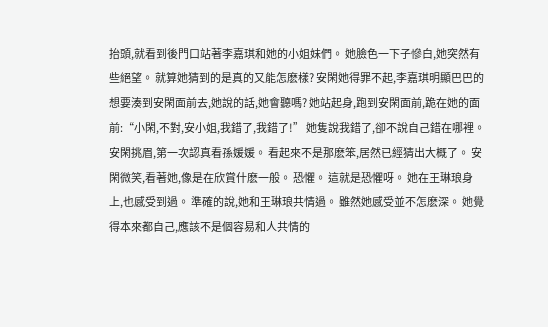抬頭,就看到後門口站著李嘉琪和她的小姐妹們。 她臉色一下子慘白,她突然有些絕望。 就算她猜到的是真的又能怎麽樣? 安閑她得罪不起,李嘉琪明顯巴巴的想要湊到安閑面前去,她說的話,她會聽嗎? 她站起身,跑到安閑面前,跪在她的面前:“小閑,不對,安小姐,我錯了,我錯了!” 她隻說我錯了,卻不說自己錯在哪裡。 安閑挑眉,第一次認真看孫媛媛。 看起來不是那麽笨,居然已經猜出大概了。 安閑微笑,看著她,像是在欣賞什麽一般。 恐懼。 這就是恐懼呀。 她在王琳琅身上,也感受到過。 準確的說,她和王琳琅共情過。 雖然她感受並不怎麽深。 她覺得本來都自己,應該不是個容易和人共情的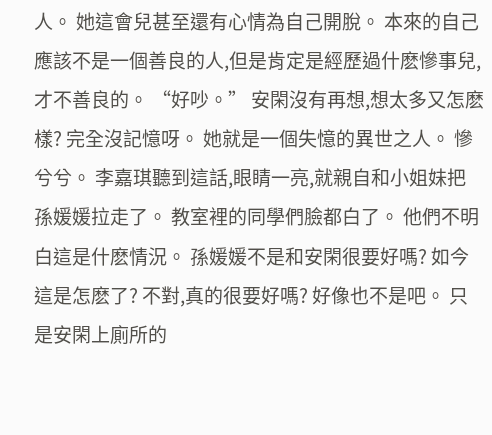人。 她這會兒甚至還有心情為自己開脫。 本來的自己應該不是一個善良的人,但是肯定是經歷過什麽慘事兒,才不善良的。 “好吵。” 安閑沒有再想,想太多又怎麽樣? 完全沒記憶呀。 她就是一個失憶的異世之人。 慘兮兮。 李嘉琪聽到這話,眼睛一亮,就親自和小姐妹把孫媛媛拉走了。 教室裡的同學們臉都白了。 他們不明白這是什麽情況。 孫媛媛不是和安閑很要好嗎? 如今這是怎麽了? 不對,真的很要好嗎? 好像也不是吧。 只是安閑上廁所的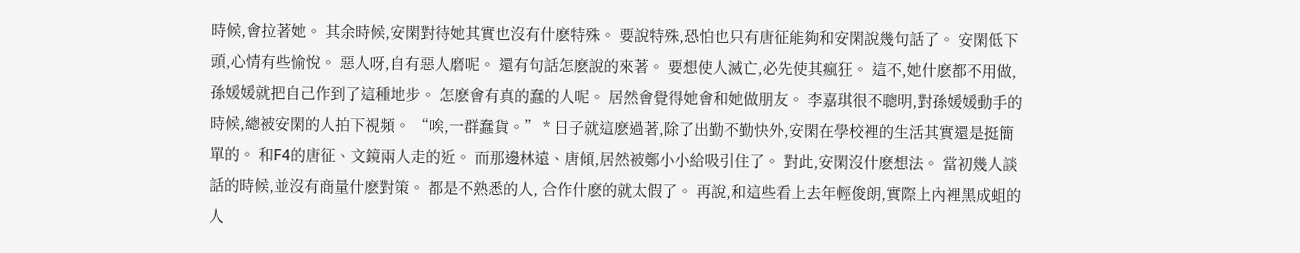時候,會拉著她。 其余時候,安閑對待她其實也沒有什麽特殊。 要說特殊,恐怕也只有唐征能夠和安閑說幾句話了。 安閑低下頭,心情有些愉悅。 惡人呀,自有惡人磨呢。 還有句話怎麽說的來著。 要想使人滅亡,必先使其瘋狂。 這不,她什麽都不用做,孫媛媛就把自己作到了這種地步。 怎麽會有真的蠢的人呢。 居然會覺得她會和她做朋友。 李嘉琪很不聰明,對孫媛媛動手的時候,總被安閑的人拍下視頻。 “唉,一群蠢貨。” * 日子就這麽過著,除了出勤不勤快外,安閑在學校裡的生活其實還是挺簡單的。 和F4的唐征、文鏡兩人走的近。 而那邊林遠、唐傾,居然被鄭小小給吸引住了。 對此,安閑沒什麽想法。 當初幾人談話的時候,並沒有商量什麽對策。 都是不熟悉的人, 合作什麽的就太假了。 再說,和這些看上去年輕俊朗,實際上內裡黑成蛆的人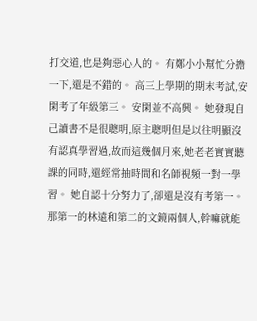打交道,也是夠惡心人的。 有鄭小小幫忙分擔一下,還是不錯的。 高三上學期的期末考試,安閑考了年級第三。 安閑並不高興。 她發現自己讀書不是很聰明,原主聰明但是以往明顯沒有認真學習過,故而這幾個月來,她老老實實聽課的同時,還經常抽時間和名師視頻一對一學習。 她自認十分努力了,卻還是沒有考第一。 那第一的林遠和第二的文鏡兩個人,幹嘛就能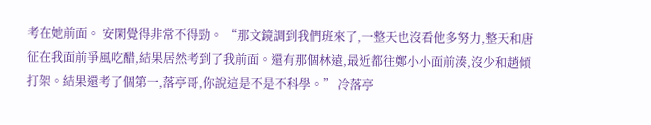考在她前面。 安閑覺得非常不得勁。 “那文鏡調到我們班來了,一整天也沒看他多努力,整天和唐征在我面前爭風吃醋,結果居然考到了我前面。還有那個林遠,最近都往鄭小小面前湊,沒少和趙傾打架。結果還考了個第一,落亭哥,你說這是不是不科學。” 冷落亭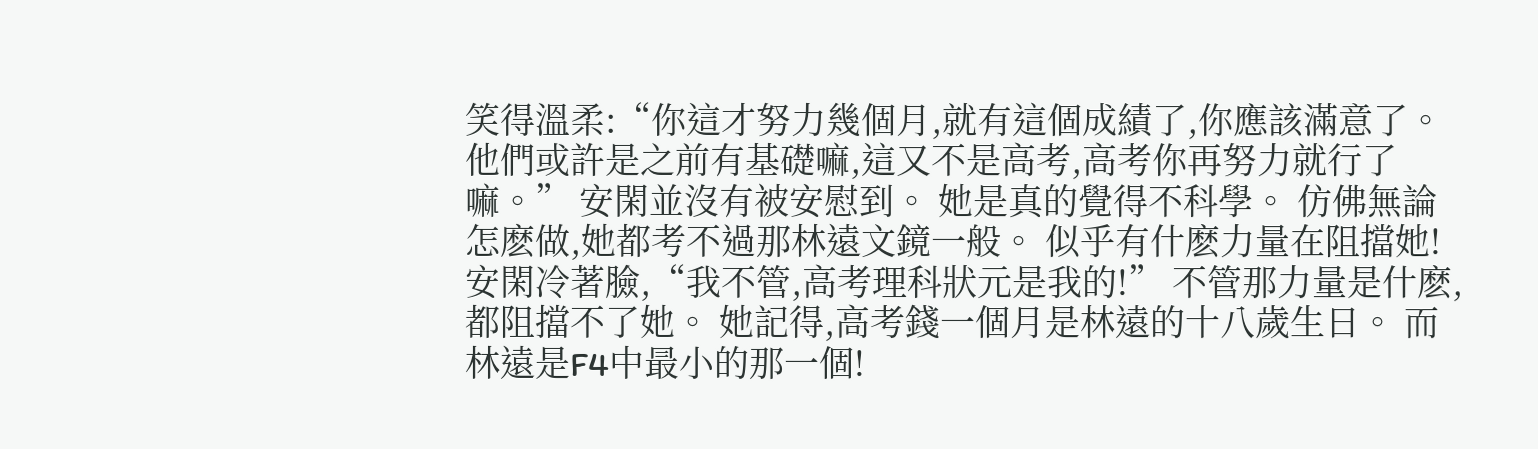笑得溫柔:“你這才努力幾個月,就有這個成績了,你應該滿意了。他們或許是之前有基礎嘛,這又不是高考,高考你再努力就行了嘛。” 安閑並沒有被安慰到。 她是真的覺得不科學。 仿佛無論怎麽做,她都考不過那林遠文鏡一般。 似乎有什麽力量在阻擋她! 安閑冷著臉,“我不管,高考理科狀元是我的!” 不管那力量是什麽,都阻擋不了她。 她記得,高考錢一個月是林遠的十八歲生日。 而林遠是F4中最小的那一個!